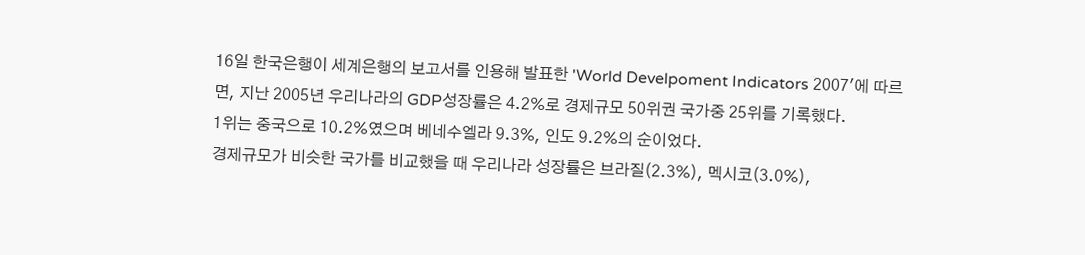16일 한국은행이 세계은행의 보고서를 인용해 발표한 'World Develpoment Indicators 2007'에 따르면, 지난 2005년 우리나라의 GDP성장률은 4.2%로 경제규모 50위권 국가중 25위를 기록했다.
1위는 중국으로 10.2%였으며 베네수엘라 9.3%, 인도 9.2%의 순이었다.
경제규모가 비슷한 국가를 비교했을 때 우리나라 성장률은 브라질(2.3%), 멕시코(3.0%),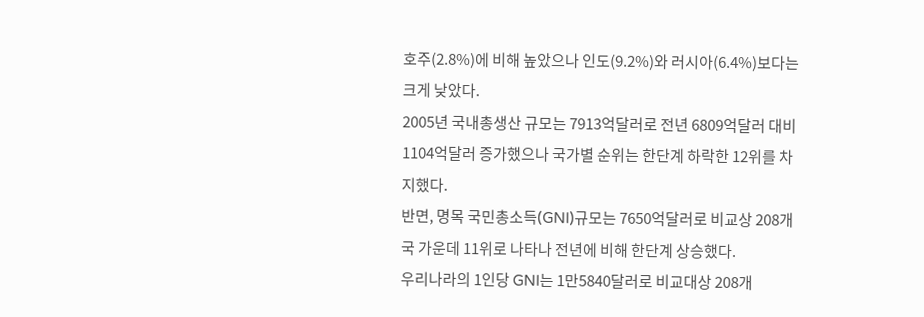호주(2.8%)에 비해 높았으나 인도(9.2%)와 러시아(6.4%)보다는 크게 낮았다.
2005년 국내총생산 규모는 7913억달러로 전년 6809억달러 대비 1104억달러 증가했으나 국가별 순위는 한단계 하락한 12위를 차지했다.
반면, 명목 국민총소득(GNI)규모는 7650억달러로 비교상 208개국 가운데 11위로 나타나 전년에 비해 한단계 상승했다.
우리나라의 1인당 GNI는 1만5840달러로 비교대상 208개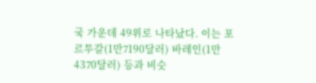국 가운데 49위로 나타났다. 이는 포르투갈(1만7190달러) 바레인(1만4370달러) 등과 비슷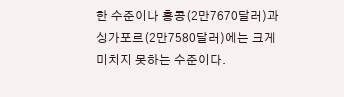한 수준이나 홍콩(2만7670달러)과 싱가포르(2만7580달러)에는 크게 미치지 못하는 수준이다.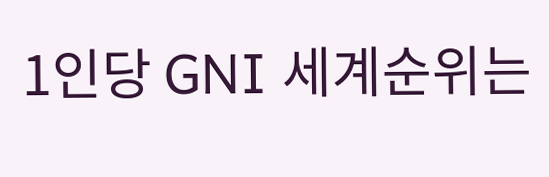1인당 GNI 세계순위는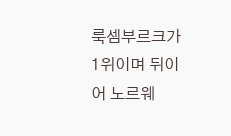룩셈부르크가 1위이며 뒤이어 노르웨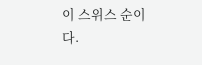이 스위스 순이다.